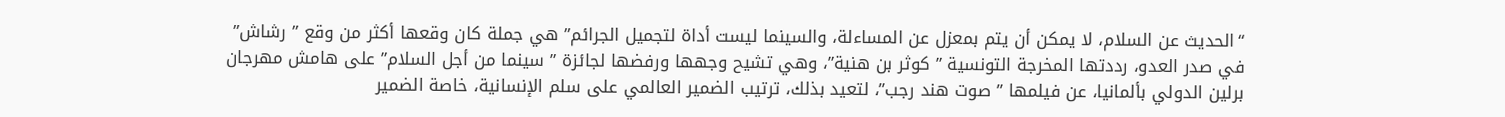“الحديث عن السلام، لا يمكن أن يتم بمعزل عن المساءلة، والسينما ليست أداة لتجميل الجرائم” هي جملة كان وقعها أكثر من وقع ” رشاش” في صدر العدو، رددتها المخرجة التونسية ” كوثر بن هنية”، وهي تشيح وجهها ورفضها لجائزة ” سينما من أجل السلام” على هامش مهرجان برلين الدولي بألمانيا، عن فيلمها ” صوت هند رجب”، لتعيد بذلك، ترتيب الضمير العالمي على سلم الإنسانية، خاصة الضمير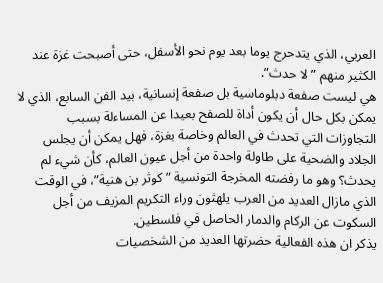العربي، الذي يتدحرج يوما بعد يوم نحو الأسفل، حتى أصبحت غزة عند الكثير منهم ” لا حدث”.
هي ليست صفعة دبلوماسية بل صفعة إنسانية، بيد الفن السابع، الذي لا يمكن بكل حال أن يكون أداة للصفح بعيدا عن المساءلة بسبب التجاوزات التي تحدث في العالم وخاصة بغزة، فهل يمكن أن يجلس الجلاد والضحية على طاولة واحدة من أجل عيون العالم، كأن شيء لم يحدث؟ وهو ما رفضته المخرجة التونسية ” كوثر بن هنية”، في الوقت الذي مازال العديد من العرب يلهثون وراء التكريم المزيف من أجل السكوت عن الركام والدمار الحاصل في فلسطين.
يذكر ان هذه الفعالية حضرتها العديد من الشخصيات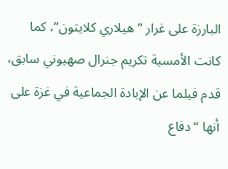البارزة على غرار ” هيلاري كلايتون”، كما كانت الأمسية تكريم جنرال صهيوني سابق، قدم فيلما عن الإبادة الجماعية في غزة على أنها “دفاع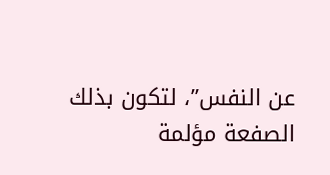عن النفس”، لتكون بذلك الصفعة مؤلمة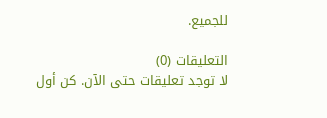للجميع.

التعليقات (0)
لا توجد تعليقات حتى الآن. كن أول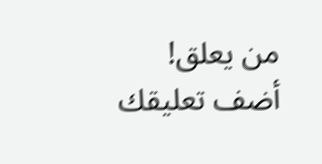من يعلق!
أضف تعليقك